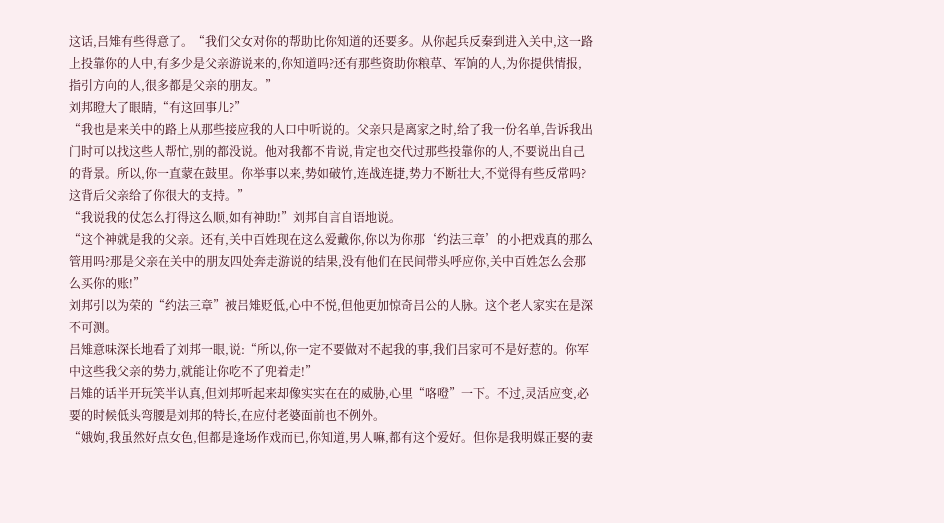这话,吕雉有些得意了。“我们父女对你的帮助比你知道的还要多。从你起兵反秦到进入关中,这一路上投靠你的人中,有多少是父亲游说来的,你知道吗?还有那些资助你粮草、军饷的人,为你提供情报,指引方向的人,很多都是父亲的朋友。”
刘邦瞪大了眼睛,“有这回事儿?”
“我也是来关中的路上从那些接应我的人口中听说的。父亲只是离家之时,给了我一份名单,告诉我出门时可以找这些人帮忙,别的都没说。他对我都不肯说,肯定也交代过那些投靠你的人,不要说出自己的背景。所以,你一直蒙在鼓里。你举事以来,势如破竹,连战连捷,势力不断壮大,不觉得有些反常吗?这背后父亲给了你很大的支持。”
“我说我的仗怎么打得这么顺,如有神助!”刘邦自言自语地说。
“这个神就是我的父亲。还有,关中百姓现在这么爱戴你,你以为你那‘约法三章’的小把戏真的那么管用吗?那是父亲在关中的朋友四处奔走游说的结果,没有他们在民间带头呼应你,关中百姓怎么会那么买你的账!”
刘邦引以为荣的“约法三章”被吕雉贬低,心中不悦,但他更加惊奇吕公的人脉。这个老人家实在是深不可测。
吕雉意味深长地看了刘邦一眼,说:“所以,你一定不要做对不起我的事,我们吕家可不是好惹的。你军中这些我父亲的势力,就能让你吃不了兜着走!”
吕雉的话半开玩笑半认真,但刘邦听起来却像实实在在的威胁,心里“咯噔”一下。不过,灵活应变,必要的时候低头弯腰是刘邦的特长,在应付老婆面前也不例外。
“娥姁,我虽然好点女色,但都是逢场作戏而已,你知道,男人嘛,都有这个爱好。但你是我明媒正娶的妻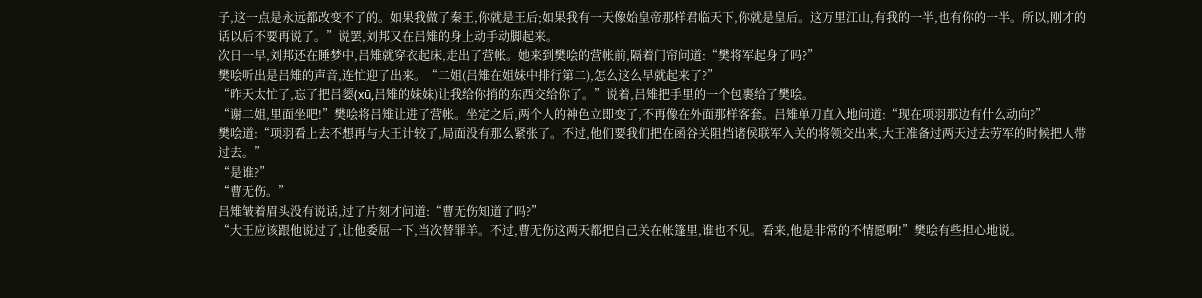子,这一点是永远都改变不了的。如果我做了秦王,你就是王后;如果我有一天像始皇帝那样君临天下,你就是皇后。这万里江山,有我的一半,也有你的一半。所以,刚才的话以后不要再说了。”说罢,刘邦又在吕雉的身上动手动脚起来。
次日一早,刘邦还在睡梦中,吕雉就穿衣起床,走出了营帐。她来到樊哙的营帐前,隔着门帘问道:“樊将军起身了吗?”
樊哙听出是吕雉的声音,连忙迎了出来。“二姐(吕雉在姐妹中排行第二),怎么这么早就起来了?”
“昨天太忙了,忘了把吕媭(xū,吕雉的妹妹)让我给你捎的东西交给你了。”说着,吕雉把手里的一个包裹给了樊哙。
“谢二姐,里面坐吧!”樊哙将吕雉让进了营帐。坐定之后,两个人的神色立即变了,不再像在外面那样客套。吕雉单刀直入地问道:“现在项羽那边有什么动向?”
樊哙道:“项羽看上去不想再与大王计较了,局面没有那么紧张了。不过,他们要我们把在函谷关阻挡诸侯联军入关的将领交出来,大王准备过两天过去劳军的时候把人带过去。”
“是谁?”
“曹无伤。”
吕雉皱着眉头没有说话,过了片刻才问道:“曹无伤知道了吗?”
“大王应该跟他说过了,让他委屈一下,当次替罪羊。不过,曹无伤这两天都把自己关在帐篷里,谁也不见。看来,他是非常的不情愿啊!”樊哙有些担心地说。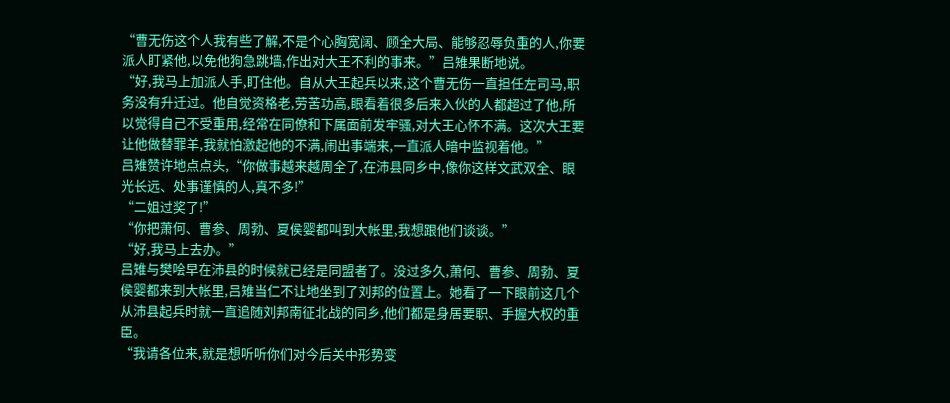“曹无伤这个人我有些了解,不是个心胸宽阔、顾全大局、能够忍辱负重的人,你要派人盯紧他,以免他狗急跳墙,作出对大王不利的事来。”吕雉果断地说。
“好,我马上加派人手,盯住他。自从大王起兵以来,这个曹无伤一直担任左司马,职务没有升迁过。他自觉资格老,劳苦功高,眼看着很多后来入伙的人都超过了他,所以觉得自己不受重用,经常在同僚和下属面前发牢骚,对大王心怀不满。这次大王要让他做替罪羊,我就怕激起他的不满,闹出事端来,一直派人暗中监视着他。”
吕雉赞许地点点头,“你做事越来越周全了,在沛县同乡中,像你这样文武双全、眼光长远、处事谨慎的人,真不多!”
“二姐过奖了!”
“你把萧何、曹参、周勃、夏侯婴都叫到大帐里,我想跟他们谈谈。”
“好,我马上去办。”
吕雉与樊哙早在沛县的时候就已经是同盟者了。没过多久,萧何、曹参、周勃、夏侯婴都来到大帐里,吕雉当仁不让地坐到了刘邦的位置上。她看了一下眼前这几个从沛县起兵时就一直追随刘邦南征北战的同乡,他们都是身居要职、手握大权的重臣。
“我请各位来,就是想听听你们对今后关中形势变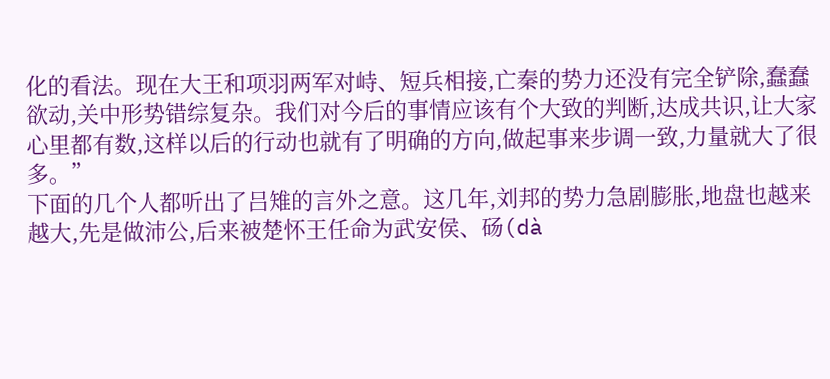化的看法。现在大王和项羽两军对峙、短兵相接,亡秦的势力还没有完全铲除,蠢蠢欲动,关中形势错综复杂。我们对今后的事情应该有个大致的判断,达成共识,让大家心里都有数,这样以后的行动也就有了明确的方向,做起事来步调一致,力量就大了很多。”
下面的几个人都听出了吕雉的言外之意。这几年,刘邦的势力急剧膨胀,地盘也越来越大,先是做沛公,后来被楚怀王任命为武安侯、砀(dà